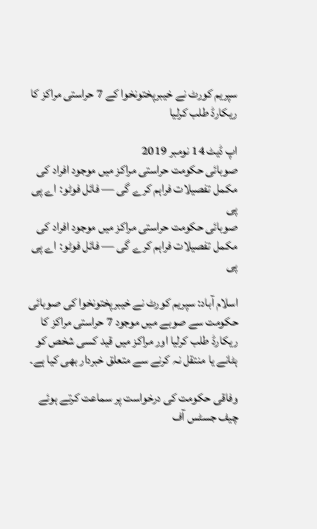سپریم کورٹ نے خیبرپختونخوا کے 7 حراستی مراکز کا ریکارڈ طلب کرلیا

اپ ڈیٹ 14 نومبر 2019
صوبائی حکومت حراستی مراکز میں موجود افراد کی مکمل تفصیلات فراہم کرے گی — فائل فوٹو: اے پی پی
صوبائی حکومت حراستی مراکز میں موجود افراد کی مکمل تفصیلات فراہم کرے گی — فائل فوٹو: اے پی پی

اسلام آباد: سپریم کورٹ نے خیبرپختونخوا کی صوبائی حکومت سے صوبے میں موجود 7 حراستی مراکز کا ریکارڈ طلب کرلیا اور مراکز میں قید کسی شخص کو ہٹانے یا منتقل نہ کرنے سے متعلق خبردار بھی کیا ہے۔

وفاقی حکومت کی درخواست پر سماعت کرتے ہوئے چیف جسٹس آف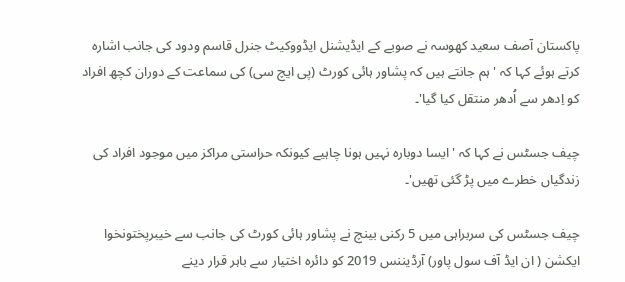پاکستان آصف سعید کھوسہ نے صوبے کے ایڈیشنل ایڈووکیٹ جنرل قاسم ودود کی جانب اشارہ کرتے ہوئے کہا کہ ' ہم جانتے ہیں کہ پشاور ہائی کورٹ (پی ایچ سی) کی سماعت کے دوران کچھ افراد کو اِدھر سے اُدھر منتقل کیا گیا'۔

چیف جسٹس نے کہا کہ ' ایسا دوبارہ نہیں ہونا چاہیے کیونکہ حراستی مراکز میں موجود افراد کی زندگیاں خطرے میں پڑ گئی تھیں'۔

چیف جسٹس کی سربراہی میں 5 رکنی بینچ نے پشاور ہائی کورٹ کی جانب سے خیبرپختونخوا ایکشن ( ان ایڈ آف سول پاور) آرڈیننس 2019 کو دائرہ اختیار سے باہر قرار دینے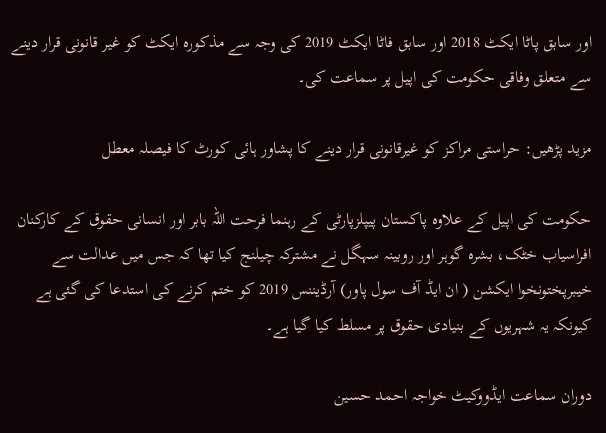اور سابق پاٹا ایکٹ 2018 اور سابق فاٹا ایکٹ 2019 کی وجہ سے مذکورہ ایکٹ کو غیر قانونی قرار دینے سے متعلق وفاقی حکومت کی اپیل پر سماعت کی۔

مزید پڑھیں: حراستی مراکز کو غیرقانونی قرار دینے کا پشاور ہائی کورٹ کا فیصلہ معطل

حکومت کی اپیل کے علاوہ پاکستان پیپلزپارٹی کے رہنما فرحت اللہ بابر اور انسانی حقوق کے کارکنان افراسیاب خٹک، بشرہ گوہر اور روبینہ سہگل نے مشترکہ چیلنج کیا تھا کہ جس میں عدالت سے خیبرپختونخوا ایکشن ( ان ایڈ آف سول پاور) آرڈیننس 2019 کو ختم کرنے کی استدعا کی گئی ہے کیونکہ یہ شہریوں کے بنیادی حقوق پر مسلط کیا گیا ہے۔

دوران سماعت ایڈووکیٹ خواجہ احمد حسین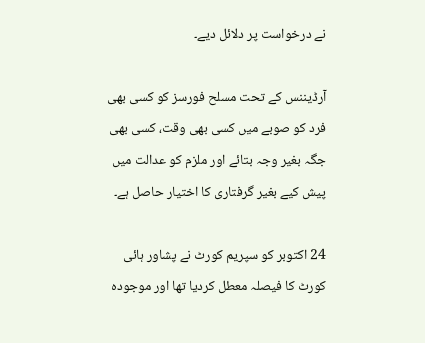نے درخواست پر دلائل دیے۔

آرڈیننس کے تحت مسلح فورسز کو کسی بھی فرد کو صوبے میں کسی بھی وقت، کسی بھی جگہ بغیر وجہ بتائے اور ملزم کو عدالت میں پیش کیے بغیر گرفتاری کا اختیار حاصل ہے۔

24 اکتوبر کو سپریم کورٹ نے پشاور ہائی کورٹ کا فیصلہ معطل کردیا تھا اور موجودہ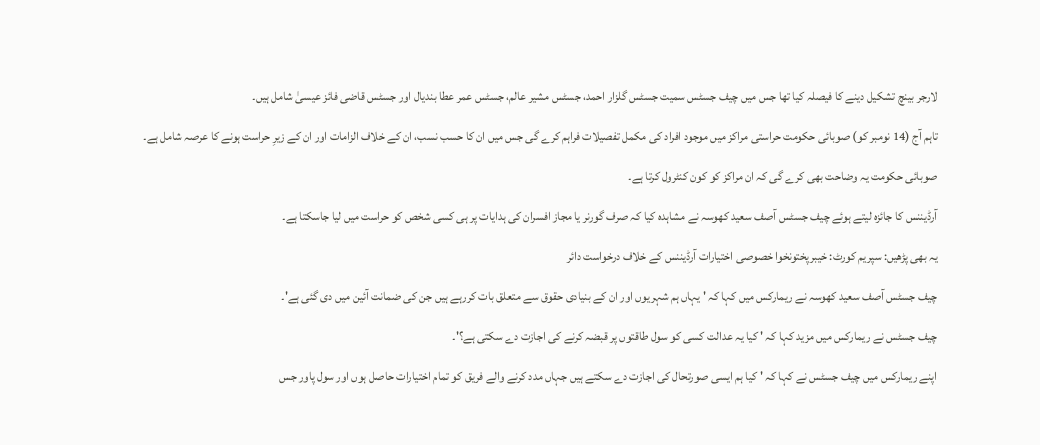لارجر بینچ تشکیل دینے کا فیصلہ کیا تھا جس میں چیف جسٹس سمیت جسٹس گلزار احمد، جسٹس مشیر عالم، جسٹس عمر عطا بندیال اور جسٹس قاضی فائز عیسیٰ شامل ہیں۔

تاہم آج (14 نومبر کو) صوبائی حکومت حراستی مراکز میں موجود افراد کی مکمل تفصیلات فراہم کرے گی جس میں ان کا حسب نسب، ان کے خلاف الزامات اور ان کے زیرِ حراست ہونے کا عرصہ شامل ہے۔

صوبائی حکومت یہ وضاحت بھی کرے گی کہ ان مراکز کو کون کنٹرول کرتا ہے۔

آرڈیننس کا جائزہ لیتے ہوئے چیف جسٹس آصف سعید کھوسہ نے مشاہدہ کیا کہ صرف گورنر یا مجاز افسران کی ہدایات پر ہی کسی شخص کو حراست میں لیا جاسکتا ہے۔

یہ بھی پڑھیں: سپریم کورٹ: خیبرپختونخوا خصوصی اختیارات آرڈیننس کے خلاف درخواست دائر

چیف جسٹس آصف سعید کھوسہ نے ریمارکس میں کہا کہ ' یہاں ہم شہریوں اور ان کے بنیادی حقوق سے متعلق بات کررہے ہیں جن کی ضمانت آئین میں دی گئی ہے'۔

چیف جسٹس نے ریمارکس میں مزید کہا کہ ' کیا یہ عدالت کسی کو سول طاقتوں پر قبضہ کرنے کی اجازت دے سکتی ہے؟'۔

اپنے ریمارکس میں چیف جسٹس نے کہا کہ ' کیا ہم ایسی صورتحال کی اجازت دے سکتے ہیں جہاں مدد کرنے والے فریق کو تمام اختیارات حاصل ہوں اور سول پاور جس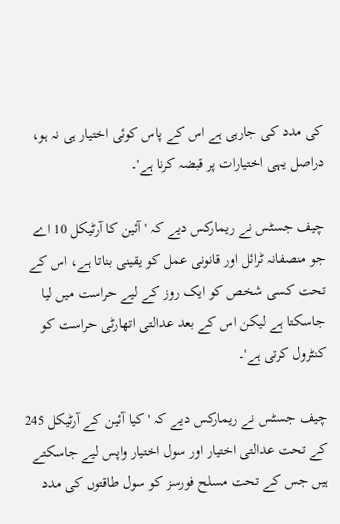کی مدد کی جارہی ہے اس کے پاس کوئی اختیار ہی نہ ہو، دراصل یہی اختیارات پر قبضہ کرنا ہے'۔

چیف جسٹس نے ریمارکس دیے کہ ' آئین کا آرٹیکل 10 اے جو منصفانہ ٹرائل اور قانونی عمل کو یقینی بناتا ہے، اس کے تحت کسی شخص کو ایک روز کے لیے حراست میں لیا جاسکتا ہے لیکن اس کے بعد عدالتی اتھارٹی حراست کو کنٹرول کرتی ہے'۔

چیف جسٹس نے ریمارکس دیے کہ ' کیا آئین کے آرٹیکل 245 کے تحت عدالتی اختیار اور سول اختیار واپس لیے جاسکتے ہیں جس کے تحت مسلح فورسز کو سول طاقتوں کی مدد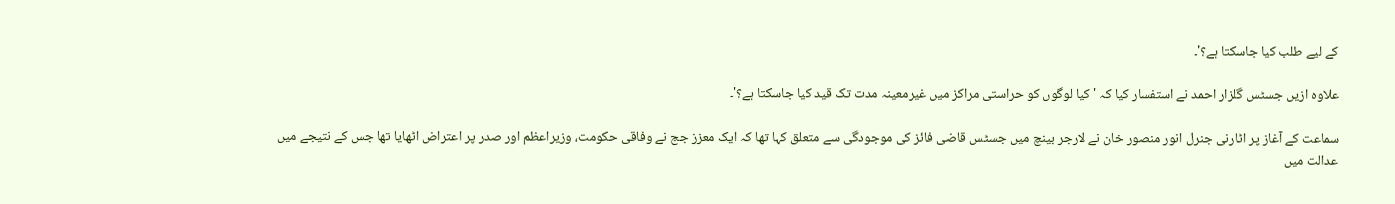کے لیے طلب کیا جاسکتا ہے؟'۔

علاوہ ازیں جسٹس گلزار احمد نے استفسار کیا کہ ' کیا لوگوں کو حراستی مراکز میں غیرمعینہ مدت تک قید کیا جاسکتا ہے؟'۔

سماعت کے آغاز پر اٹارنی جنرل انور منصور خان نے لارجر بینچ میں جسٹس قاضی فائز کی موجودگی سے متعلق کہا تھا کہ ایک معزز جج نے وفاقی حکومت، وزیراعظم اور صدر پر اعتراض اٹھایا تھا جس کے نتیجے میں عدالت میں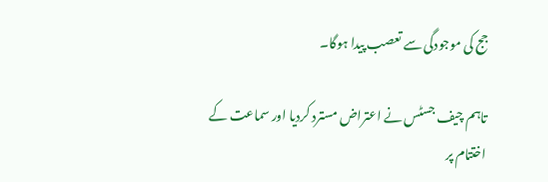جج کی موجودگی سے تعصب پیدا ہوگا۔

تاہم چیف جسٹس نے اعتراض مسترد کردیا اور سماعت کے اختتام پر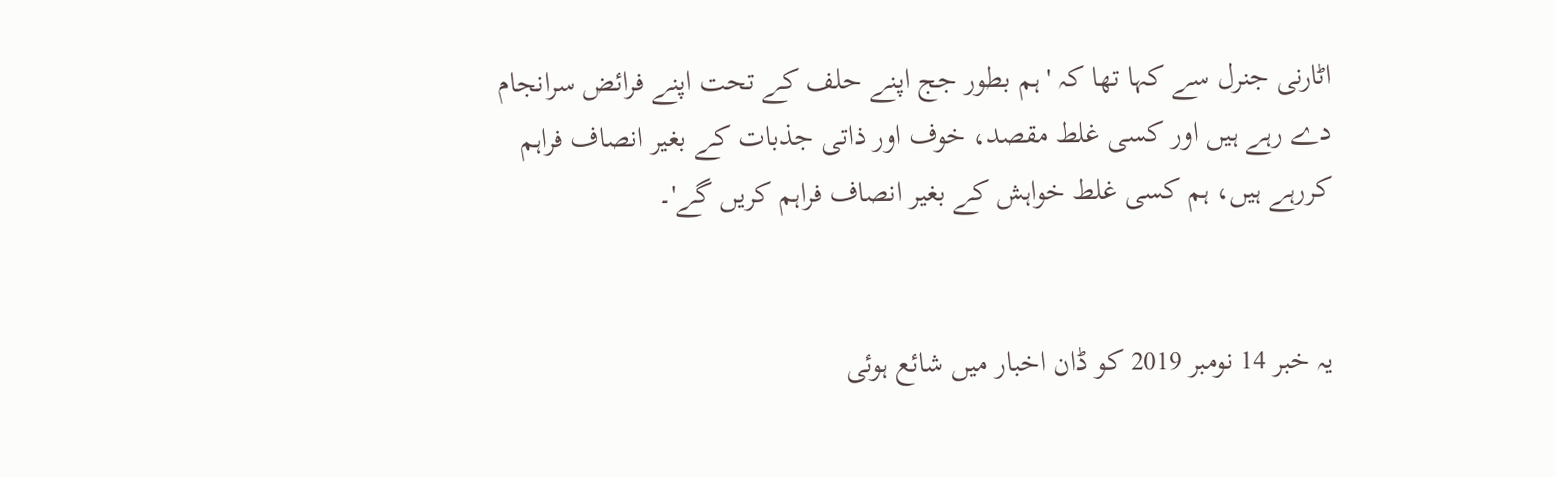اٹارنی جنرل سے کہا تھا کہ ' ہم بطور جج اپنے حلف کے تحت اپنے فرائض سرانجام دے رہے ہیں اور کسی غلط مقصد، خوف اور ذاتی جذبات کے بغیر انصاف فراہم کررہے ہیں، ہم کسی غلط خواہش کے بغیر انصاف فراہم کریں گے'۔


یہ خبر 14 نومبر 2019 کو ڈان اخبار میں شائع ہوئی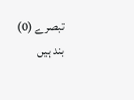تبصرے (0) بند ہیں